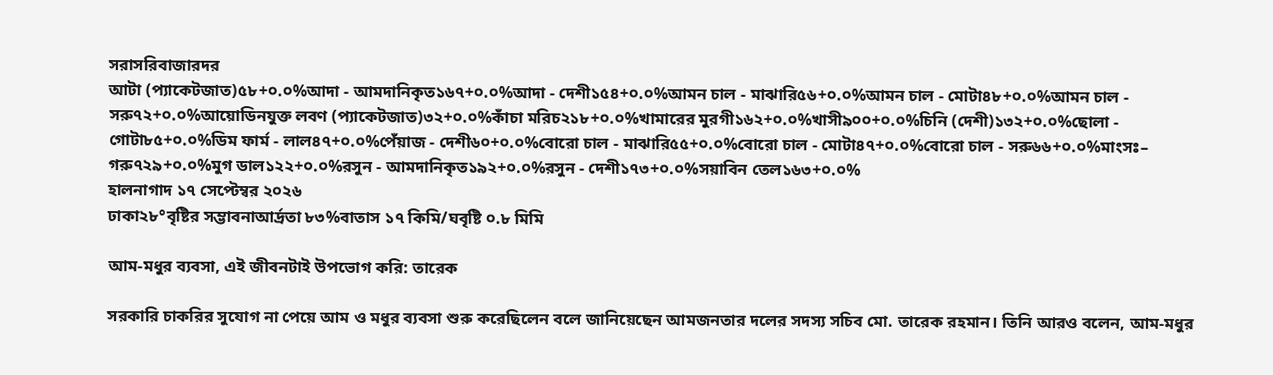সরাসরিবাজারদর
আটা (প্যাকেটজাত)৫৮+০.০%আদা - আমদানিকৃত১৬৭+০.০%আদা - দেশী১৫৪+০.০%আমন চাল - মাঝারি৫৬+০.০%আমন চাল - মোটা৪৮+০.০%আমন চাল - সরু৭২+০.০%আয়োডিনযুক্ত লবণ (প্যাকেটজাত)৩২+০.০%কাঁচা মরিচ২১৮+০.০%খামারের মুরগী১৬২+০.০%খাসী৯০০+০.০%চিনি (দেশী)১৩২+০.০%ছোলা - গোটা৮৫+০.০%ডিম ফার্ম - লাল৪৭+০.০%পেঁয়াজ - দেশী৬০+০.০%বোরো চাল - মাঝারি৫৫+০.০%বোরো চাল - মোটা৪৭+০.০%বোরো চাল - সরু৬৬+০.০%মাংসঃ– গরু৭২৯+০.০%মুগ ডাল১২২+০.০%রসুন - আমদানিকৃত১৯২+০.০%রসুন - দেশী১৭৩+০.০%সয়াবিন তেল১৬৩+০.০%
হালনাগাদ ১৭ সেপ্টেম্বর ২০২৬
ঢাকা২৮°বৃষ্টির সম্ভাবনাআর্দ্রতা ৮৩%বাতাস ১৭ কিমি/ঘবৃষ্টি ০.৮ মিমি

আম-মধুর ব্যবসা, এই জীবনটাই উপভোগ করি: তারেক

সরকারি চাকরির সুযোগ না পেয়ে আম ও মধুর ব্যবসা শুরু করেছিলেন বলে জানিয়েছেন আমজনতার দলের সদস্য সচিব মো. তারেক রহমান। তিনি আরও বলেন, আম-মধুর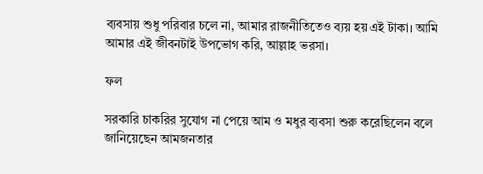ব্যবসায় শুধু পরিবার চলে না, আমার রাজনীতিতেও ব্যয় হয় এই টাকা। আমি আমার এই জীবনটাই উপভোগ করি, আল্লাহ ভরসা।

ফল

সরকারি চাকরির সুযোগ না পেয়ে আম ও মধুর ব্যবসা শুরু করেছিলেন বলে জানিয়েছেন আমজনতার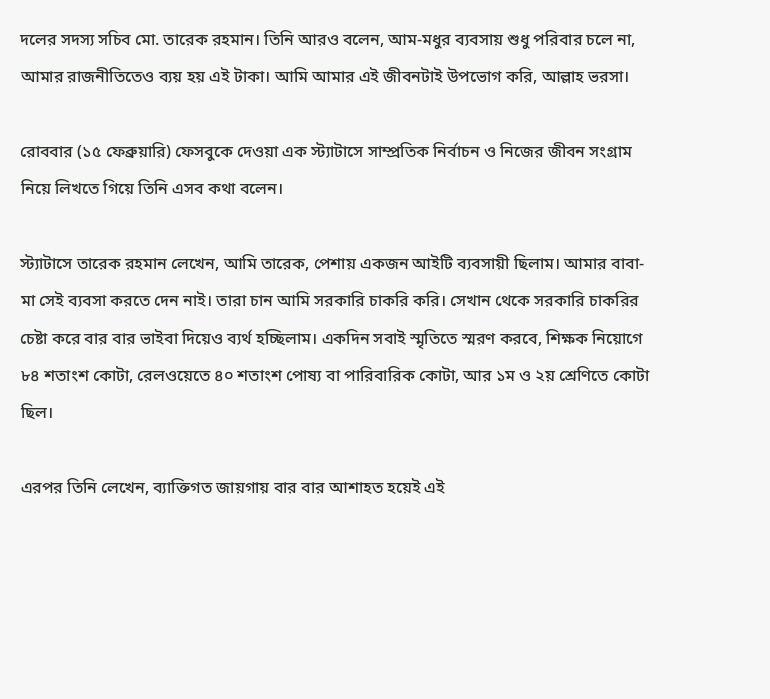দলের সদস্য সচিব মো. তারেক রহমান। তিনি আরও বলেন, আম-মধুর ব্যবসায় শুধু পরিবার চলে না, আমার রাজনীতিতেও ব্যয় হয় এই টাকা। আমি আমার এই জীবনটাই উপভোগ করি, আল্লাহ ভরসা।

রোববার (১৫ ফেব্রুয়ারি) ফেসবুকে দেওয়া এক স্ট্যাটাসে সাম্প্রতিক নির্বাচন ও নিজের জীবন সংগ্রাম নিয়ে লিখতে গিয়ে তিনি এসব কথা বলেন।

স্ট্যাটাসে তারেক রহমান লেখেন, আমি তারেক, পেশায় একজন আইটি ব্যবসায়ী ছিলাম। আমার বাবা-মা সেই ব্যবসা করতে দেন নাই। তারা চান আমি সরকারি চাকরি করি। সেখান থেকে সরকারি চাকরির চেষ্টা করে বার বার ভাইবা দিয়েও ব্যর্থ হচ্ছিলাম। একদিন সবাই স্মৃতিতে স্মরণ করবে, শিক্ষক নিয়োগে ৮৪ শতাংশ কোটা, রেলওয়েতে ৪০ শতাংশ পোষ্য বা পারিবারিক কোটা, আর ১ম ও ২য় শ্রেণিতে কোটা ছিল।

এরপর তিনি লেখেন, ব্যাক্তিগত জায়গায় বার বার আশাহত হয়েই এই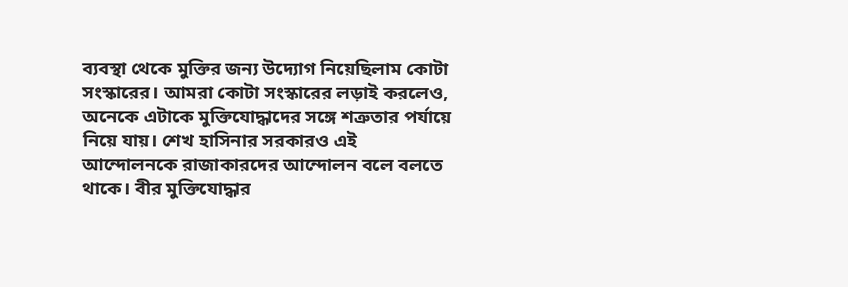ব্যবস্থা থেকে মুক্তির জন্য উদ্যোগ নিয়েছিলাম কোটা সংস্কারের। আমরা কোটা সংস্কারের লড়াই করলেও, অনেকে এটাকে মুক্তিযোদ্ধাদের সঙ্গে শত্রুতার পর্যায়ে নিয়ে যায়। শেখ হাসিনার সরকারও এই আন্দোলনকে রাজাকারদের আন্দোলন বলে বলতে থাকে। বীর মুক্তিযোদ্ধার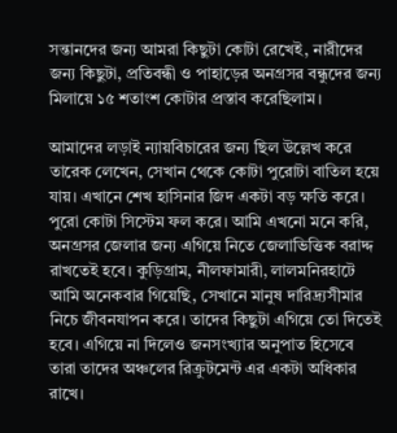সন্তানদের জন্য আমরা কিছুটা কোটা রেখেই, নারীদের জন্য কিছুটা, প্রতিবন্ধী ও পাহাড়ের অনগ্রসর বন্ধুদের জন্য মিলায়ে ১৫ শতাংশ কোটার প্রস্তাব করেছিলাম।

আমাদের লড়াই ন্যায়বিচারের জন্য ছিল উল্লেখ করে তারেক লেখেন, সেখান থেকে কোটা পুরোটা বাতিল হয়ে যায়। এখানে শেখ হাসিনার জিদ একটা বড় ক্ষতি করে। পুরো কোটা সিস্টেম ফল করে। আমি এখনো মনে করি, অনগ্রসর জেলার জন্য এগিয়ে নিতে জেলাভিত্তিক বরাদ্দ রাখতেই হবে। কুড়িগ্রাম, নীলফামারী, লালমনিরহাটে আমি অনেকবার গিয়েছি, সেখানে মানুষ দারিদ্র্যসীমার নিচে জীবনযাপন করে। তাদের কিছুটা এগিয়ে তো দিতেই হবে। এগিয়ে না দিলেও জনসংখ্যার অনুপাত হিসেবে তারা তাদের অঞ্চলের রিক্রুটমেন্ট এর একটা অধিকার রাখে।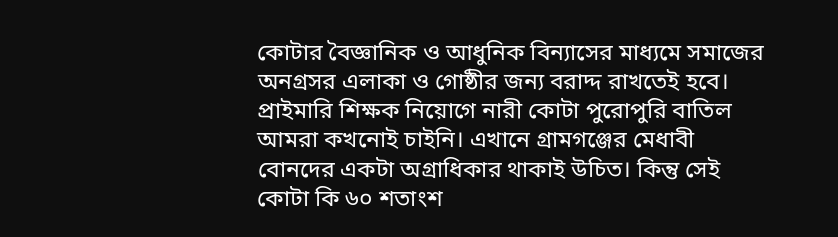কোটার বৈজ্ঞানিক ও আধুনিক বিন্যাসের মাধ্যমে সমাজের অনগ্রসর এলাকা ও গোষ্ঠীর জন্য বরাদ্দ রাখতেই হবে। প্রাইমারি শিক্ষক নিয়োগে নারী কোটা পুরোপুরি বাতিল আমরা কখনোই চাইনি। এখানে গ্রামগঞ্জের মেধাবী বোনদের একটা অগ্রাধিকার থাকাই উচিত। কিন্তু সেই কোটা কি ৬০ শতাংশ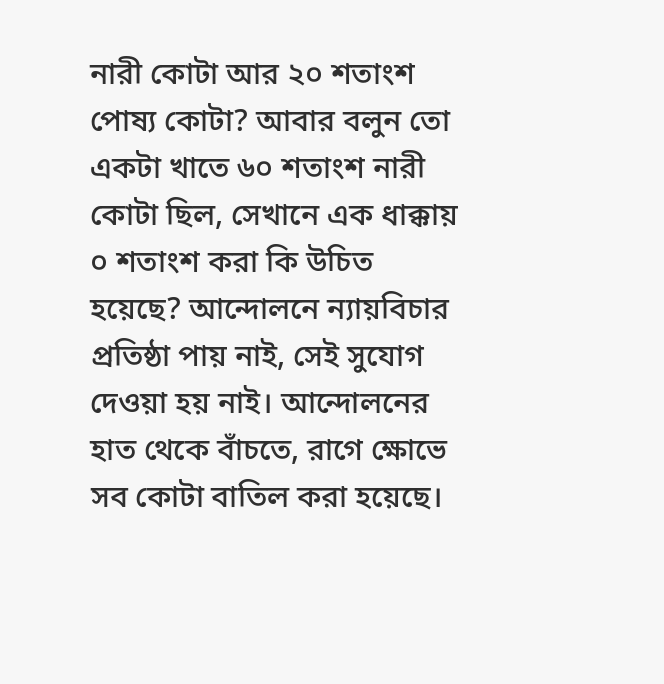নারী কোটা আর ২০ শতাংশ পোষ্য কোটা? আবার বলুন তো একটা খাতে ৬০ শতাংশ নারী কোটা ছিল, সেখানে এক ধাক্কায় ০ শতাংশ করা কি উচিত হয়েছে? আন্দোলনে ন্যায়বিচার প্রতিষ্ঠা পায় নাই, সেই সুযোগ দেওয়া হয় নাই। আন্দোলনের হাত থেকে বাঁচতে, রাগে ক্ষোভে সব কোটা বাতিল করা হয়েছে।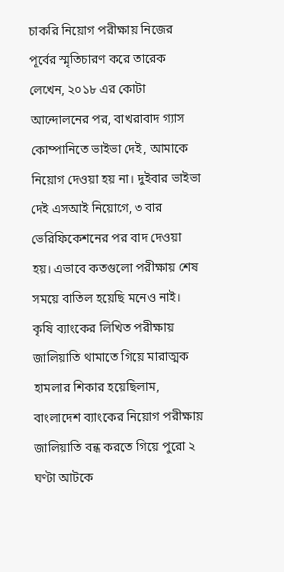চাকরি নিয়োগ পরীক্ষায় নিজের পূর্বের স্মৃতিচারণ করে তারেক লেখেন, ২০১৮ এর কোটা আন্দোলনের পর, বাখরাবাদ গ্যাস কোম্পানিতে ভাইভা দেই, আমাকে নিয়োগ দেওয়া হয় না। দুইবার ভাইভা দেই এসআই নিয়োগে, ৩ বার ভেরিফিকেশনের পর বাদ দেওয়া হয়। এভাবে কতগুলো পরীক্ষায় শেষ সময়ে বাতিল হয়েছি মনেও নাই। কৃষি ব্যাংকের লিখিত পরীক্ষায় জালিয়াতি থামাতে গিয়ে মারাত্মক হামলার শিকার হয়েছিলাম, বাংলাদেশ ব্যাংকের নিয়োগ পরীক্ষায় জালিয়াতি বন্ধ করতে গিয়ে পুরো ২ ঘণ্টা আটকে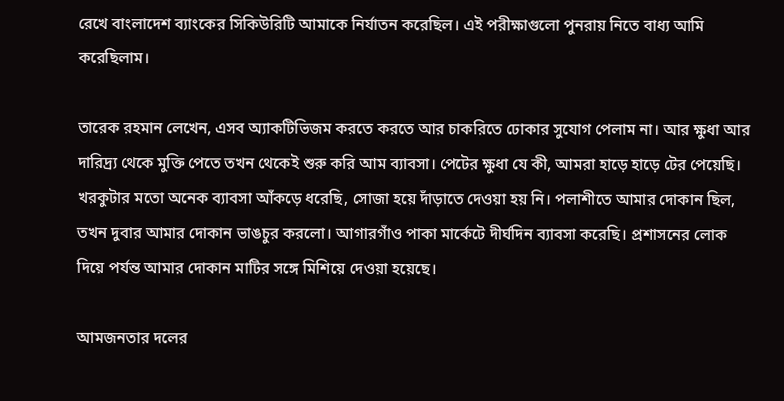রেখে বাংলাদেশ ব্যাংকের সিকিউরিটি আমাকে নির্যাতন করেছিল। এই পরীক্ষাগুলো পুনরায় নিতে বাধ্য আমি করেছিলাম।

তারেক রহমান লেখেন, এসব অ্যাকটিভিজম করতে করতে আর চাকরিতে ঢোকার সুযোগ পেলাম না। আর ক্ষুধা আর দারিদ্র্য থেকে মুক্তি পেতে তখন থেকেই শুরু করি আম ব্যাবসা। পেটের ক্ষুধা যে কী, আমরা হাড়ে হাড়ে টের পেয়েছি। খরকুটার মতো অনেক ব্যাবসা আঁকড়ে ধরেছি, সোজা হয়ে দাঁড়াতে দেওয়া হয় নি। পলাশীতে আমার দোকান ছিল, তখন দুবার আমার দোকান ভাঙচুর করলো। আগারগাঁও পাকা মার্কেটে দীর্ঘদিন ব্যাবসা করেছি। প্রশাসনের লোক দিয়ে পর্যন্ত আমার দোকান মাটির সঙ্গে মিশিয়ে দেওয়া হয়েছে।

আমজনতার দলের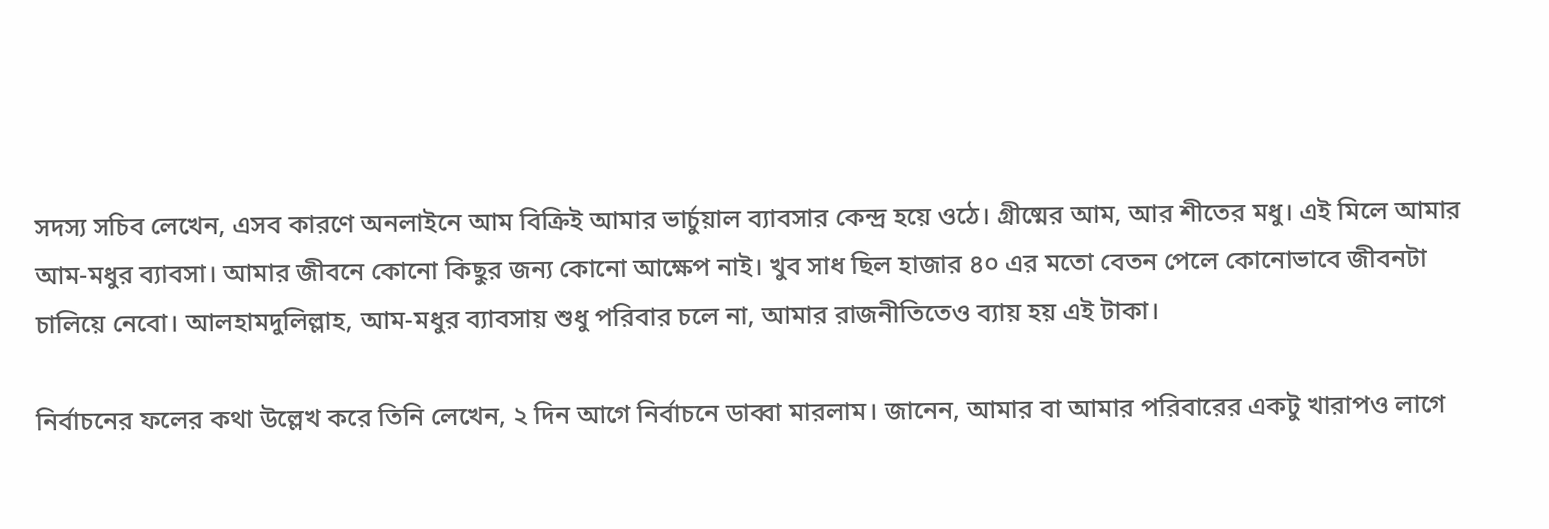সদস্য সচিব লেখেন, এসব কারণে অনলাইনে আম বিক্রিই আমার ভার্চুয়াল ব্যাবসার কেন্দ্র হয়ে ওঠে। গ্রীষ্মের আম, আর শীতের মধু। এই মিলে আমার আম-মধুর ব্যাবসা। আমার জীবনে কোনো কিছুর জন্য কোনো আক্ষেপ নাই। খুব সাধ ছিল হাজার ৪০ এর মতো বেতন পেলে কোনোভাবে জীবনটা চালিয়ে নেবো। আলহামদুলিল্লাহ, আম-মধুর ব্যাবসায় শুধু পরিবার চলে না, আমার রাজনীতিতেও ব্যায় হয় এই টাকা।

নির্বাচনের ফলের কথা উল্লেখ করে তিনি লেখেন, ২ দিন আগে নির্বাচনে ডাব্বা মারলাম। জানেন, আমার বা আমার পরিবারের একটু খারাপও লাগে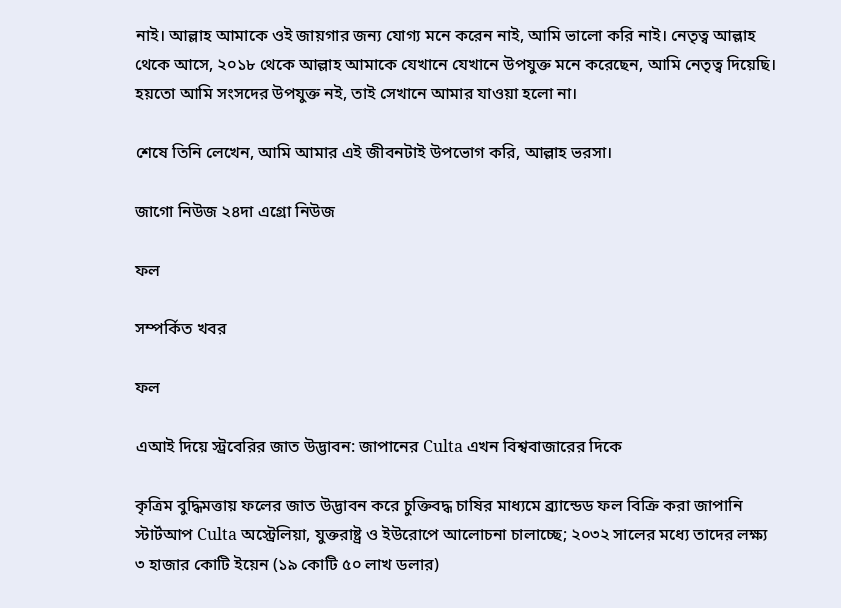নাই। আল্লাহ আমাকে ওই জায়গার জন্য যোগ্য মনে করেন নাই, আমি ভালো করি নাই। নেতৃত্ব আল্লাহ থেকে আসে, ২০১৮ থেকে আল্লাহ আমাকে যেখানে যেখানে উপযুক্ত মনে করেছেন, আমি নেতৃত্ব দিয়েছি। হয়তো আমি সংসদের উপযুক্ত নই, তাই সেখানে আমার যাওয়া হলো না।

শেষে তিনি লেখেন, আমি আমার এই জীবনটাই উপভোগ করি, আল্লাহ ভরসা।

জাগো নিউজ ২৪দা এগ্রো নিউজ

ফল

সম্পর্কিত খবর

ফল

এআই দিয়ে স্ট্রবেরির জাত উদ্ভাবন: জাপানের Culta এখন বিশ্ববাজারের দিকে

কৃত্রিম বুদ্ধিমত্তায় ফলের জাত উদ্ভাবন করে চুক্তিবদ্ধ চাষির মাধ্যমে ব্র্যান্ডেড ফল বিক্রি করা জাপানি স্টার্টআপ Culta অস্ট্রেলিয়া, যুক্তরাষ্ট্র ও ইউরোপে আলোচনা চালাচ্ছে; ২০৩২ সালের মধ্যে তাদের লক্ষ্য ৩ হাজার কোটি ইয়েন (১৯ কোটি ৫০ লাখ ডলার)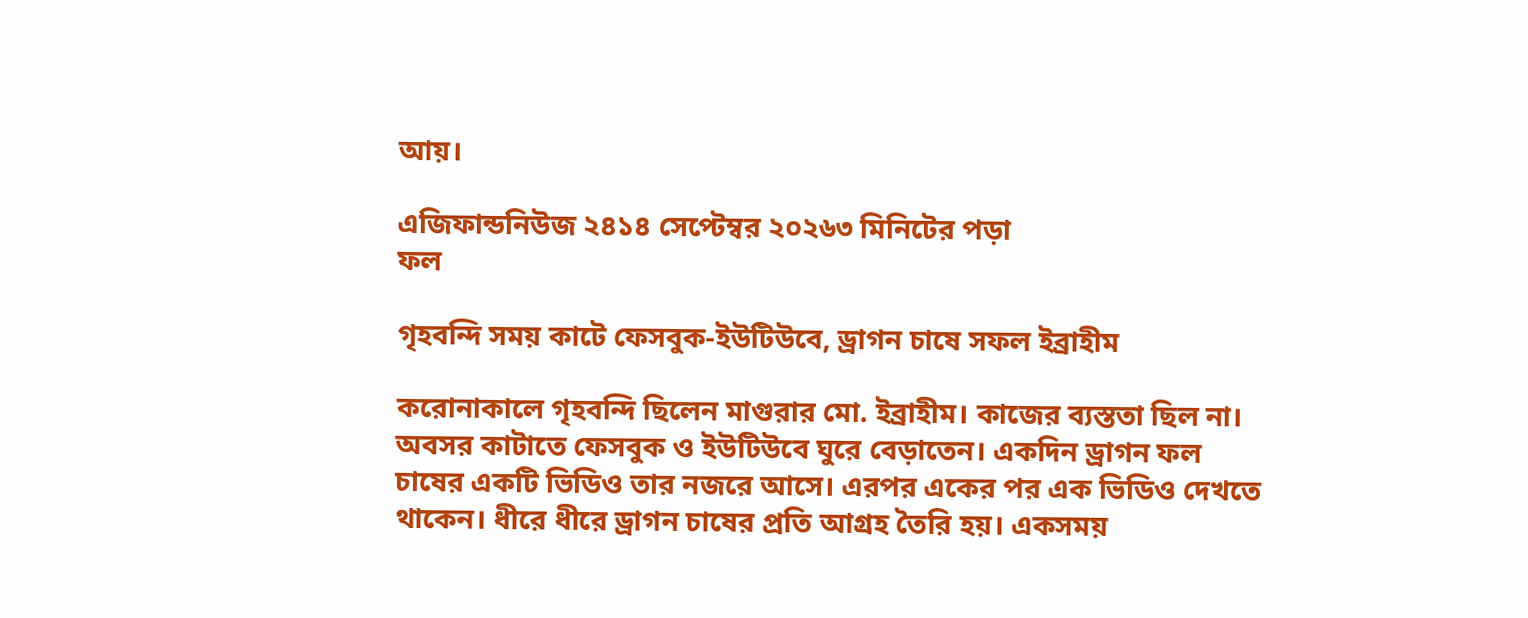আয়।

এজিফান্ডনিউজ ২৪১৪ সেপ্টেম্বর ২০২৬৩ মিনিটের পড়া
ফল

গৃহবন্দি সময় কাটে ফেসবুক-ইউটিউবে, ড্রাগন চাষে সফল ইব্রাহীম

করোনাকালে গৃহবন্দি ছিলেন মাগুরার মো. ইব্রাহীম। কাজের ব্যস্ততা ছিল না। অবসর কাটাতে ফেসবুক ও ইউটিউবে ঘুরে বেড়াতেন। একদিন ড্রাগন ফল চাষের একটি ভিডিও তার নজরে আসে। এরপর একের পর এক ভিডিও দেখতে থাকেন। ধীরে ধীরে ড্রাগন চাষের প্রতি আগ্রহ তৈরি হয়। একসময়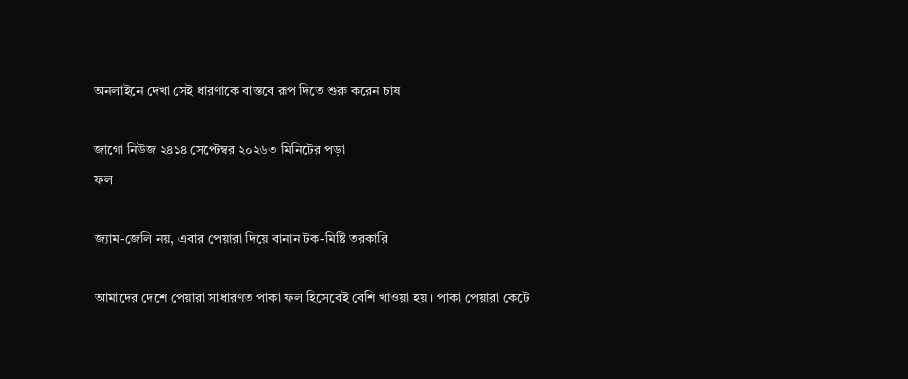অনলাইনে দেখা সেই ধারণাকে বাস্তবে রূপ দিতে শুরু করেন চাষ

জাগো নিউজ ২৪১৪ সেপ্টেম্বর ২০২৬৩ মিনিটের পড়া
ফল

জ্যাম-জেলি নয়, এবার পেয়ারা দিয়ে বানান টক-মিষ্টি তরকারি

আমাদের দেশে পেয়ারা সাধারণত পাকা ফল হিসেবেই বেশি খাওয়া হয়। পাকা পেয়ারা কেটে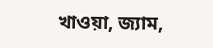খাওয়া, জ্যাম,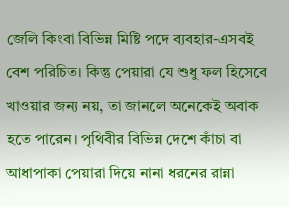জেলি কিংবা বিভিন্ন মিষ্টি পদে ব্যবহার-এসবই বেশ পরিচিত। কিন্তু পেয়ারা যে শুধু ফল হিসেবে খাওয়ার জন্য নয়, তা জানলে অনেকেই অবাক হতে পারেন। পৃথিবীর বিভিন্ন দেশে কাঁচা বা আধাপাকা পেয়ারা দিয়ে নানা ধরনের রান্না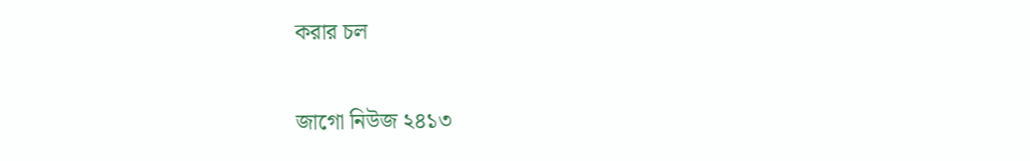করার চল

জাগো নিউজ ২৪১৩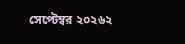সেপ্টেম্বর ২০২৬২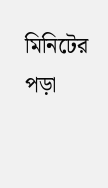মিনিটের পড়া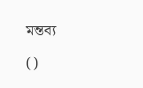মন্তব্য

()